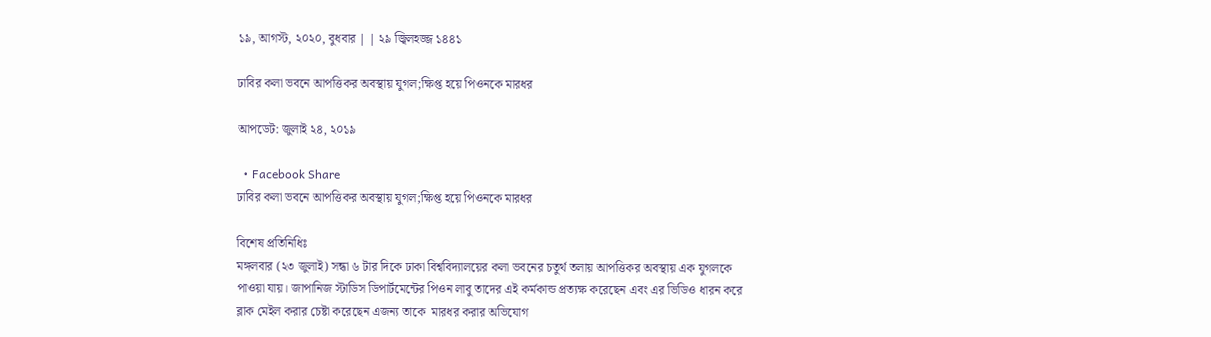১৯, আগস্ট, ২০২০, বুধবার | | ২৯ জ্বিলহজ্জ ১৪৪১

ঢাবির কলা ভবনে আপত্তিকর অবস্থায় যুগল;ক্ষিপ্ত হয়ে পিওনকে মারধর

আপডেট: জুলাই ২৪, ২০১৯

  • Facebook Share
ঢাবির কলা ভবনে আপত্তিকর অবস্থায় যুগল;ক্ষিপ্ত হয়ে পিওনকে মারধর

বিশেষ প্রতিনিধিঃ
মঙ্গলবার (২৩ জুলাই) সন্ধা ৬ টার দিকে ঢাকা বিশ্ববিদ্যালয়ের কলা ভবনের চতুর্থ তলায় আপত্তিকর অবস্থায় এক যুগলকে পাওয়া যায়। জাপানিজ স্টাডিস ডিপার্টমেন্টের পিওন লাবু তাদের এই কর্মকান্ড প্রত্যক্ষ করেছেন এবং এর ভিডিও ধারন করে ব্লাক মেইল করার চেষ্টা করেছেন এজন্য তাকে  মারধর করার অভিযোগ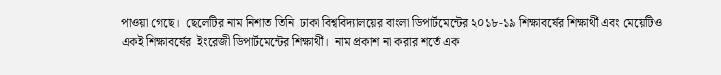পাওয়া গেছে।  ছেলেটির নাম নিশাত তিনি  ঢাকা বিশ্ববিদ্যালয়ের বাংলা ডিপার্টমেন্টের ২০১৮-১৯ শিক্ষাবর্ষের শিক্ষার্থী এবং মেয়েটিও একই শিক্ষাবর্ষের  ইংরেজী ডিপার্টমেন্টের শিক্ষার্থী।  নাম প্রকাশ না করার শর্তে এক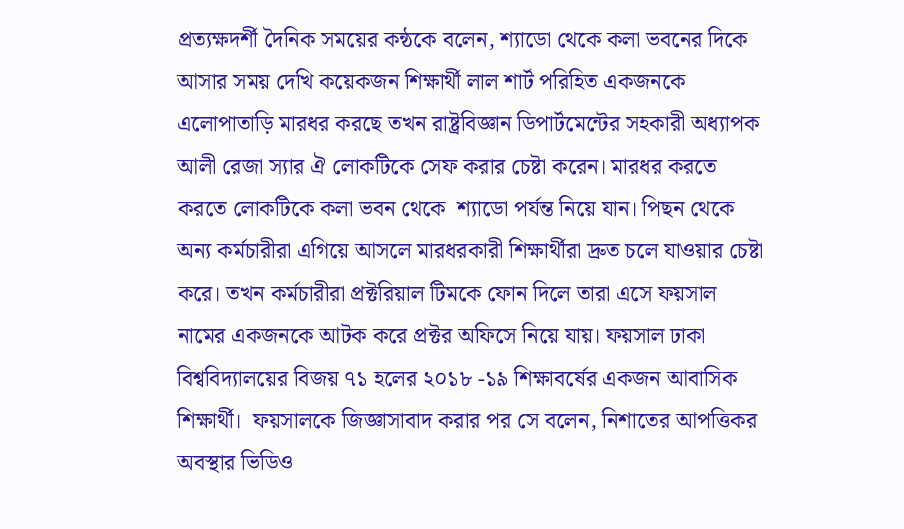প্রত্যক্ষদর্শী দৈনিক সময়ের কন্ঠকে বলেন, শ্যাডো থেকে কলা ভবনের দিকে আসার সময় দেখি কয়েকজন শিক্ষার্থী লাল শার্ট পরিহিত একজনকে এলোপাতাড়ি মারধর করছে তখন রাষ্ট্রবিজ্ঞান ডিপার্টমেন্টের সহকারী অধ্যাপক আলী রেজা স্যার ঐ লোকটিকে সেফ করার চেষ্টা করেন। মারধর করতে  করতে লোকটিকে কলা ভবন থেকে  শ্যাডো পর্যন্ত নিয়ে যান। পিছন থেকে অন্য কর্মচারীরা এগিয়ে আসলে মারধরকারী শিক্ষার্থীরা দ্রুত চলে যাওয়ার চেষ্টা করে। তখন কর্মচারীরা প্রক্টরিয়াল টিমকে ফোন দিলে তারা এসে ফয়সাল নামের একজনকে আটক করে প্রক্টর অফিসে নিয়ে যায়। ফয়সাল ঢাকা বিশ্ববিদ্যালয়ের বিজয় ৭১ হলের ২০১৮ -১৯ শিক্ষাবর্ষের একজন আবাসিক শিক্ষার্থী।  ফয়সালকে জিজ্ঞাসাবাদ করার পর সে বলেন, নিশাতের আপত্তিকর অবস্থার ভিডিও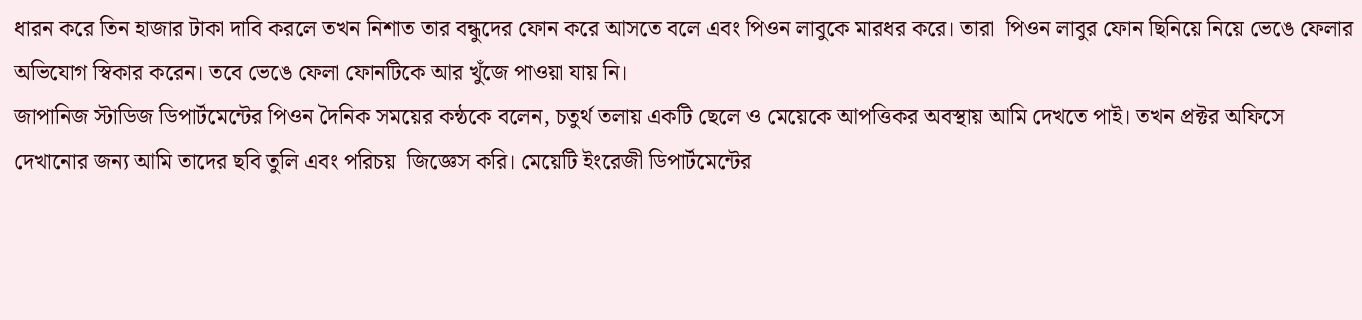ধারন করে তিন হাজার টাকা দাবি করলে তখন নিশাত তার বন্ধুদের ফোন করে আসতে বলে এবং পিওন লাবুকে মারধর করে। তারা  পিওন লাবুর ফোন ছিনিয়ে নিয়ে ভেঙে ফেলার অভিযোগ স্বিকার করেন। তবে ভেঙে ফেলা ফোনটিকে আর খুঁজে পাওয়া যায় নি।
জাপানিজ স্টাডিজ ডিপার্টমেন্টের পিওন দৈনিক সময়ের কন্ঠকে বলেন, চতুর্থ তলায় একটি ছেলে ও মেয়েকে আপত্তিকর অবস্থায় আমি দেখতে পাই। তখন প্রক্টর অফিসে দেখানোর জন্য আমি তাদের ছবি তুলি এবং পরিচয়  জিজ্ঞেস করি। মেয়েটি ইংরেজী ডিপার্টমেন্টের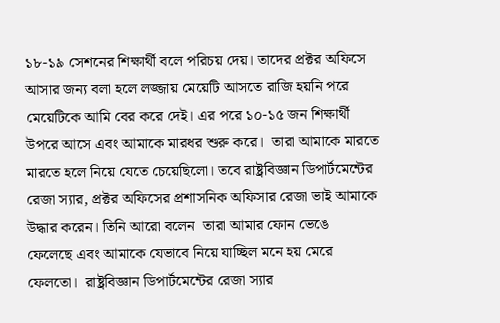১৮-১৯ সেশনের শিক্ষার্থী বলে পরিচয় দেয়। তাদের প্রক্টর অফিসে আসার জন্য বলা হলে লজ্জায় মেয়েটি আসতে রাজি হয়নি পরে মেয়েটিকে আমি বের করে দেই। এর পরে ১০-১৫ জন শিক্ষার্থী উপরে আসে এবং আমাকে মারধর শুরু করে।  তারা আমাকে মারতে মারতে হলে নিয়ে যেতে চেয়েছিলো। তবে রাষ্ট্রবিজ্ঞান ডিপার্টমেন্টের রেজা স্যার, প্রক্টর অফিসের প্রশাসনিক অফিসার রেজা ভাই আমাকে উদ্ধার করেন। তিনি আরো বলেন  তারা আমার ফোন ভেঙে  ফেলেছে এবং আমাকে যেভাবে নিয়ে যাচ্ছিল মনে হয় মেরে ফেলতো।  রাষ্ট্রবিজ্ঞান ডিপার্টমেন্টের রেজা স্যার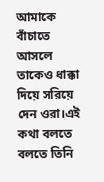আমাকে বাঁচাতে আসলে তাকেও ধাক্কা দিয়ে সরিয়ে দেন ওরা।এই কথা বলতে বলতে তিনি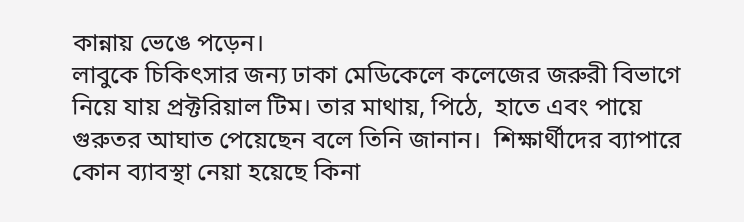কান্নায় ভেঙে পড়েন।
লাবুকে চিকিৎসার জন্য ঢাকা মেডিকেলে কলেজের জরুরী বিভাগে নিয়ে যায় প্রক্টরিয়াল টিম। তার মাথায়, পিঠে,  হাতে এবং পায়ে গুরুতর আঘাত পেয়েছেন বলে তিনি জানান।  শিক্ষার্থীদের ব্যাপারে কোন ব্যাবস্থা নেয়া হয়েছে কিনা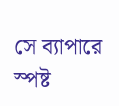সে ব্যাপারে স্পষ্ট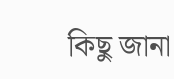কিছু জানা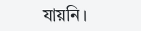যায়নি।